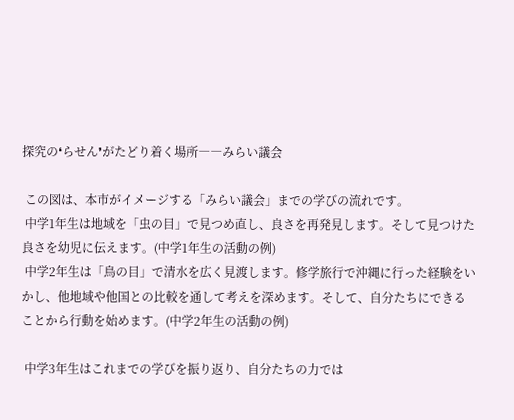探究の❛らせん❜がたどり着く場所――みらい議会

 この図は、本市がイメージする「みらい議会」までの学びの流れです。
 中学1年生は地域を「虫の目」で見つめ直し、良さを再発見します。そして見つけた良さを幼児に伝えます。(中学1年生の活動の例)
 中学2年生は「鳥の目」で清水を広く見渡します。修学旅行で沖縄に行った経験をいかし、他地域や他国との比較を通して考えを深めます。そして、自分たちにできることから行動を始めます。(中学2年生の活動の例)

 中学3年生はこれまでの学びを振り返り、自分たちの力では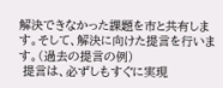解決できなかった課題を市と共有します。そして、解決に向けた提言を行います。(過去の提言の例)
 提言は、必ずしもすぐに実現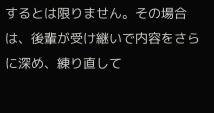するとは限りません。その場合は、後輩が受け継いで内容をさらに深め、練り直して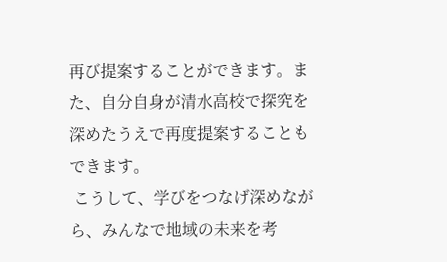再び提案することができます。また、自分自身が清水高校で探究を深めたうえで再度提案することもできます。
 こうして、学びをつなげ深めながら、みんなで地域の未来を考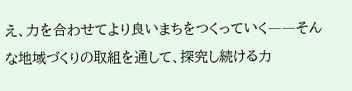え、力を合わせてより良いまちをつくっていく――そんな地域づくりの取組を通して、探究し続ける力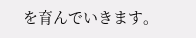を育んでいきます。